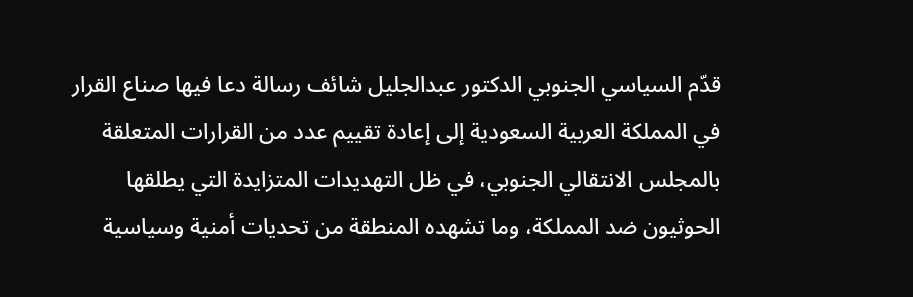قدّم السياسي الجنوبي الدكتور عبدالجليل شائف رسالة دعا فيها صناع القرار في المملكة العربية السعودية إلى إعادة تقييم عدد من القرارات المتعلقة بالمجلس الانتقالي الجنوبي، في ظل التهديدات المتزايدة التي يطلقها الحوثيون ضد المملكة، وما تشهده المنطقة من تحديات أمنية وسياسية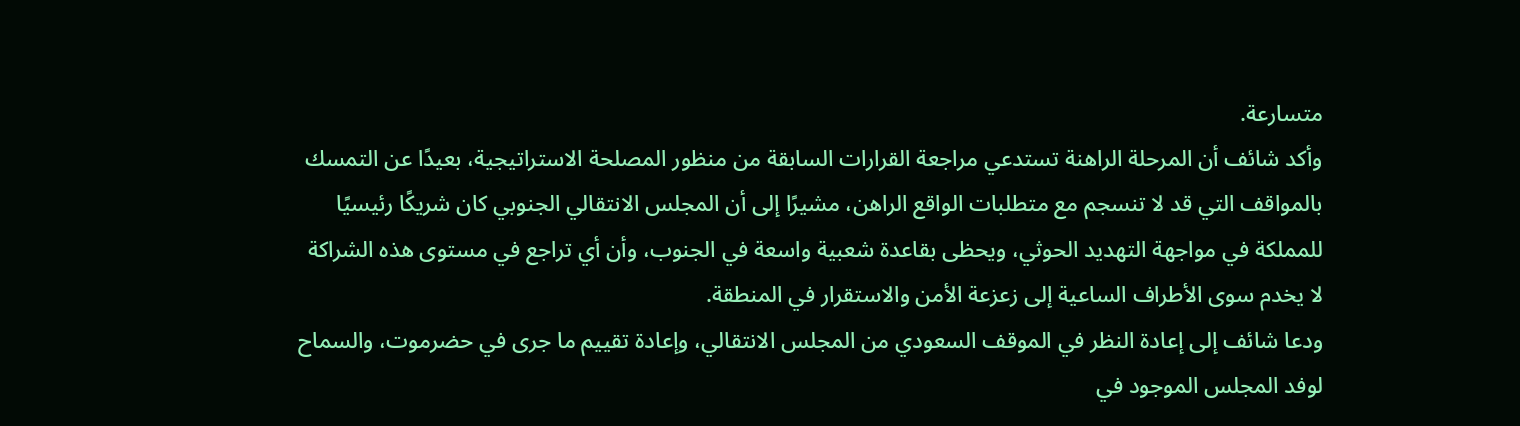متسارعة.
وأكد شائف أن المرحلة الراهنة تستدعي مراجعة القرارات السابقة من منظور المصلحة الاستراتيجية، بعيدًا عن التمسك بالمواقف التي قد لا تنسجم مع متطلبات الواقع الراهن، مشيرًا إلى أن المجلس الانتقالي الجنوبي كان شريكًا رئيسيًا للمملكة في مواجهة التهديد الحوثي، ويحظى بقاعدة شعبية واسعة في الجنوب، وأن أي تراجع في مستوى هذه الشراكة لا يخدم سوى الأطراف الساعية إلى زعزعة الأمن والاستقرار في المنطقة.
ودعا شائف إلى إعادة النظر في الموقف السعودي من المجلس الانتقالي، وإعادة تقييم ما جرى في حضرموت، والسماح لوفد المجلس الموجود في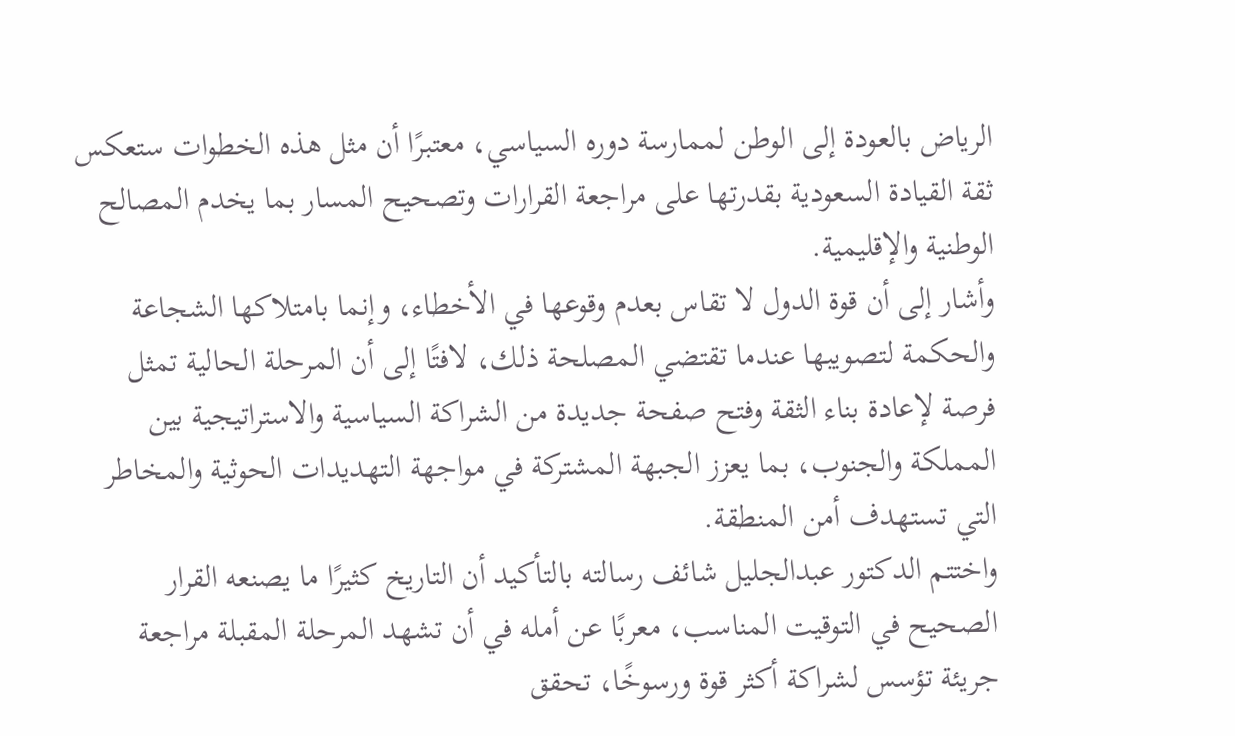الرياض بالعودة إلى الوطن لممارسة دوره السياسي، معتبرًا أن مثل هذه الخطوات ستعكس ثقة القيادة السعودية بقدرتها على مراجعة القرارات وتصحيح المسار بما يخدم المصالح الوطنية والإقليمية.
وأشار إلى أن قوة الدول لا تقاس بعدم وقوعها في الأخطاء، وإنما بامتلاكها الشجاعة والحكمة لتصويبها عندما تقتضي المصلحة ذلك، لافتًا إلى أن المرحلة الحالية تمثل فرصة لإعادة بناء الثقة وفتح صفحة جديدة من الشراكة السياسية والاستراتيجية بين المملكة والجنوب، بما يعزز الجبهة المشتركة في مواجهة التهديدات الحوثية والمخاطر التي تستهدف أمن المنطقة.
واختتم الدكتور عبدالجليل شائف رسالته بالتأكيد أن التاريخ كثيرًا ما يصنعه القرار الصحيح في التوقيت المناسب، معربًا عن أمله في أن تشهد المرحلة المقبلة مراجعة جريئة تؤسس لشراكة أكثر قوة ورسوخًا، تحقق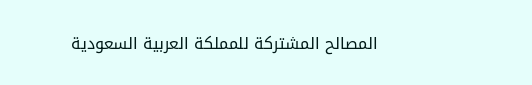المصالح المشتركة للمملكة العربية السعودية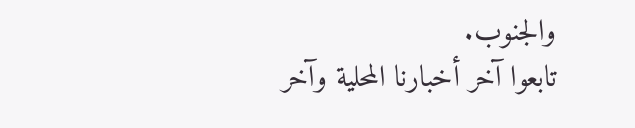والجنوب.
تابعوا آخر أخبارنا المحلية وآخر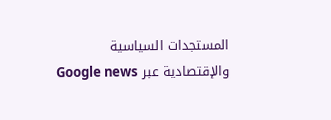المستجدات السياسية والإقتصادية عبر Google news